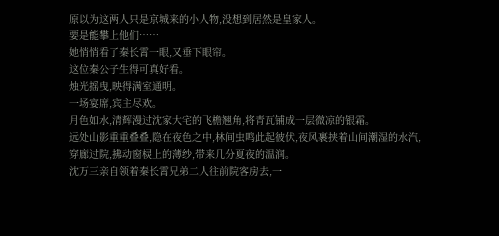原以为这两人只是京城来的小人物,没想到居然是皇家人。
要是能攀上他们……
她悄悄看了秦长霄一眼,又垂下眼帘。
这位秦公子生得可真好看。
烛光摇曳,映得满室通明。
一场宴席,宾主尽欢。
月色如水,清辉漫过沈家大宅的飞檐翘角,将青瓦铺成一层微凉的银霜。
远处山影重重叠叠,隐在夜色之中,林间虫鸣此起彼伏,夜风裹挟着山间潮湿的水汽,穿廊过院,拂动窗棂上的薄纱,带来几分夏夜的温润。
沈万三亲自领着秦长霄兄弟二人往前院客房去,一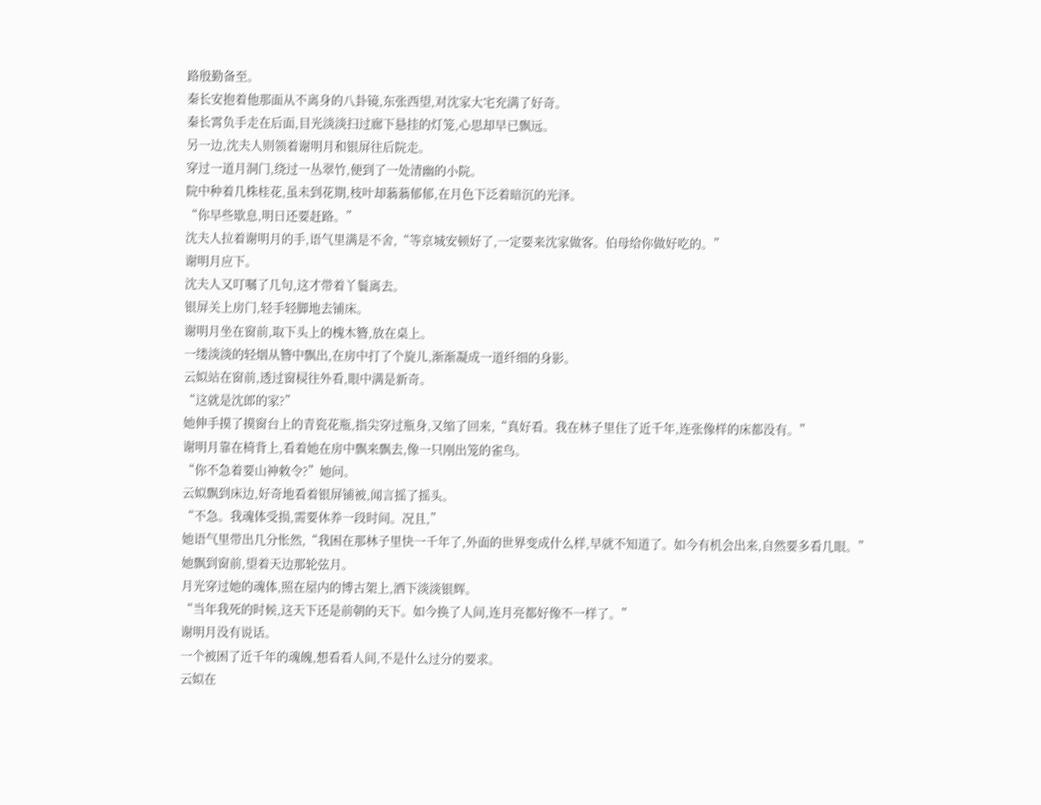路殷勤备至。
秦长安抱着他那面从不离身的八卦镜,东张西望,对沈家大宅充满了好奇。
秦长霄负手走在后面,目光淡淡扫过廊下悬挂的灯笼,心思却早已飘远。
另一边,沈夫人则领着谢明月和银屏往后院走。
穿过一道月洞门,绕过一丛翠竹,便到了一处清幽的小院。
院中种着几株桂花,虽未到花期,枝叶却蓊蓊郁郁,在月色下泛着暗沉的光泽。
“你早些歇息,明日还要赶路。”
沈夫人拉着谢明月的手,语气里满是不舍,“等京城安顿好了,一定要来沈家做客。伯母给你做好吃的。”
谢明月应下。
沈夫人又叮嘱了几句,这才带着丫鬟离去。
银屏关上房门,轻手轻脚地去铺床。
谢明月坐在窗前,取下头上的槐木簪,放在桌上。
一缕淡淡的轻烟从簪中飘出,在房中打了个旋儿,渐渐凝成一道纤细的身影。
云姒站在窗前,透过窗棂往外看,眼中满是新奇。
“这就是沈郎的家?”
她伸手摸了摸窗台上的青瓷花瓶,指尖穿过瓶身,又缩了回来,“真好看。我在林子里住了近千年,连张像样的床都没有。”
谢明月靠在椅背上,看着她在房中飘来飘去,像一只刚出笼的雀鸟。
“你不急着要山神敕令?”她问。
云姒飘到床边,好奇地看着银屏铺被,闻言摇了摇头。
“不急。我魂体受损,需要休养一段时间。况且,”
她语气里带出几分怅然,“我困在那林子里快一千年了,外面的世界变成什么样,早就不知道了。如今有机会出来,自然要多看几眼。”
她飘到窗前,望着天边那轮弦月。
月光穿过她的魂体,照在屋内的博古架上,洒下淡淡银辉。
“当年我死的时候,这天下还是前朝的天下。如今换了人间,连月亮都好像不一样了。”
谢明月没有说话。
一个被困了近千年的魂魄,想看看人间,不是什么过分的要求。
云姒在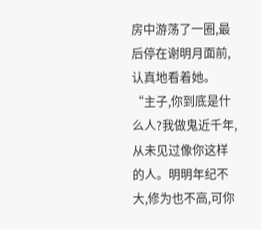房中游荡了一圈,最后停在谢明月面前,认真地看着她。
“主子,你到底是什么人?我做鬼近千年,从未见过像你这样的人。明明年纪不大,修为也不高,可你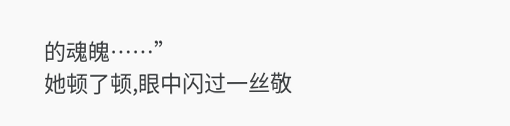的魂魄……”
她顿了顿,眼中闪过一丝敬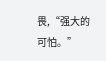畏,“强大的可怕。”